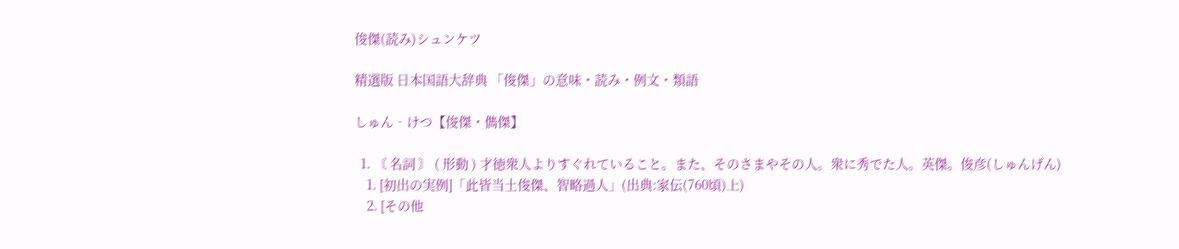俊傑(読み)シュンケツ

精選版 日本国語大辞典 「俊傑」の意味・読み・例文・類語

しゅん‐けつ【俊傑・儁傑】

  1. 〘 名詞 〙 ( 形動 ) 才徳衆人よりすぐれていること。また、そのさまやその人。衆に秀でた人。英傑。俊彦(しゅんげん)
    1. [初出の実例]「此皆当土俊傑、智略過人」(出典:家伝(760頃)上)
    2. [その他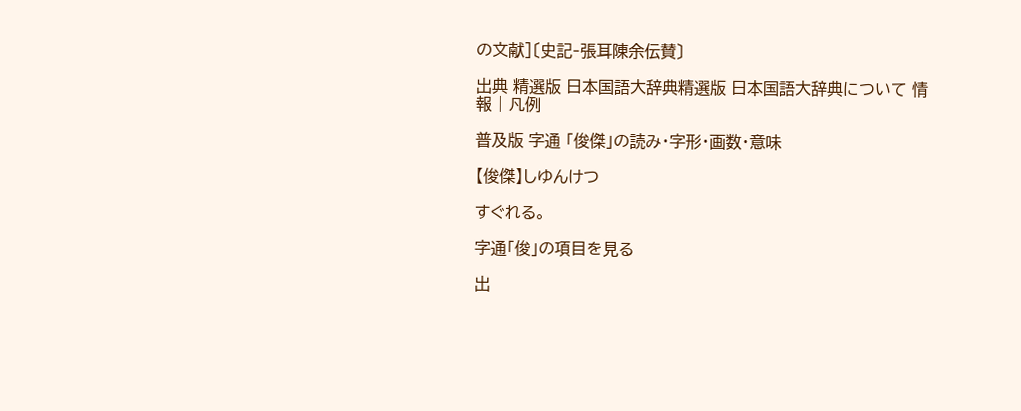の文献]〔史記‐張耳陳余伝賛〕

出典 精選版 日本国語大辞典精選版 日本国語大辞典について 情報 | 凡例

普及版 字通 「俊傑」の読み・字形・画数・意味

【俊傑】しゆんけつ

すぐれる。

字通「俊」の項目を見る

出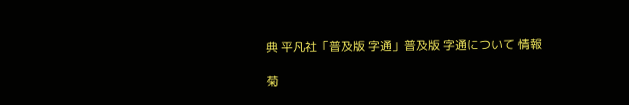典 平凡社「普及版 字通」普及版 字通について 情報

菊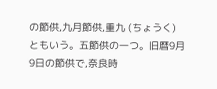の節供,九月節供,重九 (ちょうく) ともいう。五節供の一つ。旧暦9月9日の節供で,奈良時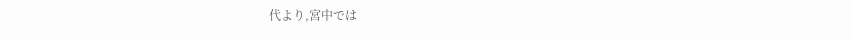代より,宮中では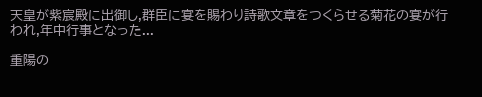天皇が紫宸殿に出御し,群臣に宴を賜わり詩歌文章をつくらせる菊花の宴が行われ,年中行事となった...

重陽の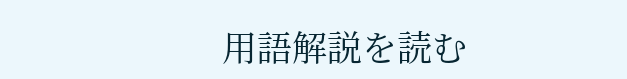用語解説を読む